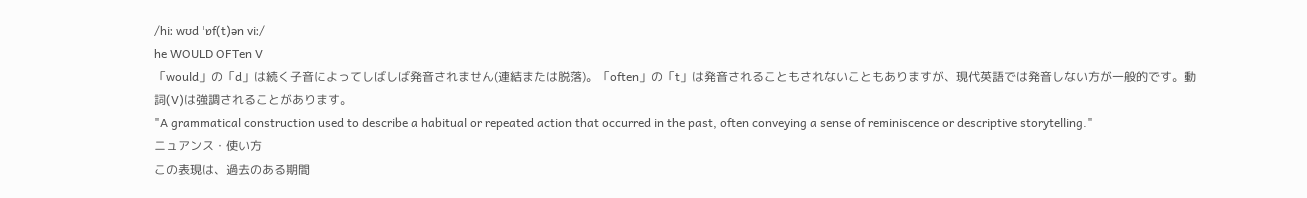/hiː wʊd ˈɒf(t)ən viː/
he WOULD OFTen V
「would」の「d」は続く子音によってしばしば発音されません(連結または脱落)。「often」の「t」は発音されることもされないこともありますが、現代英語では発音しない方が一般的です。動詞(V)は強調されることがあります。
"A grammatical construction used to describe a habitual or repeated action that occurred in the past, often conveying a sense of reminiscence or descriptive storytelling."
ニュアンス・使い方
この表現は、過去のある期間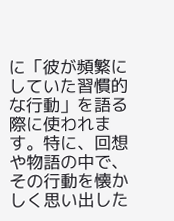に「彼が頻繁にしていた習慣的な行動」を語る際に使われます。特に、回想や物語の中で、その行動を懐かしく思い出した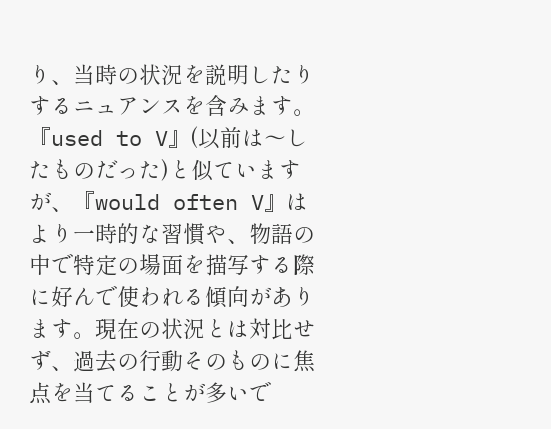り、当時の状況を説明したりするニュアンスを含みます。『used to V』(以前は〜したものだった)と似ていますが、『would often V』はより一時的な習慣や、物語の中で特定の場面を描写する際に好んで使われる傾向があります。現在の状況とは対比せず、過去の行動そのものに焦点を当てることが多いで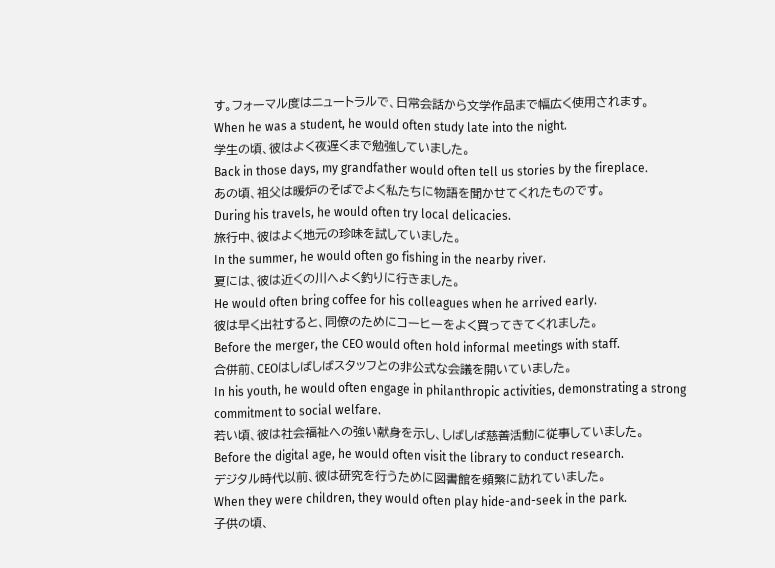す。フォーマル度はニュートラルで、日常会話から文学作品まで幅広く使用されます。
When he was a student, he would often study late into the night.
学生の頃、彼はよく夜遅くまで勉強していました。
Back in those days, my grandfather would often tell us stories by the fireplace.
あの頃、祖父は暖炉のそばでよく私たちに物語を聞かせてくれたものです。
During his travels, he would often try local delicacies.
旅行中、彼はよく地元の珍味を試していました。
In the summer, he would often go fishing in the nearby river.
夏には、彼は近くの川へよく釣りに行きました。
He would often bring coffee for his colleagues when he arrived early.
彼は早く出社すると、同僚のためにコーヒーをよく買ってきてくれました。
Before the merger, the CEO would often hold informal meetings with staff.
合併前、CEOはしばしばスタッフとの非公式な会議を開いていました。
In his youth, he would often engage in philanthropic activities, demonstrating a strong commitment to social welfare.
若い頃、彼は社会福祉への強い献身を示し、しばしば慈善活動に従事していました。
Before the digital age, he would often visit the library to conduct research.
デジタル時代以前、彼は研究を行うために図書館を頻繁に訪れていました。
When they were children, they would often play hide-and-seek in the park.
子供の頃、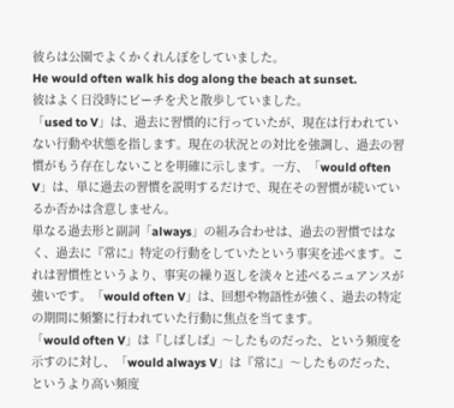彼らは公園でよくかくれんぼをしていました。
He would often walk his dog along the beach at sunset.
彼はよく日没時にビーチを犬と散歩していました。
「used to V」は、過去に習慣的に行っていたが、現在は行われていない行動や状態を指します。現在の状況との対比を強調し、過去の習慣がもう存在しないことを明確に示します。一方、「would often V」は、単に過去の習慣を説明するだけで、現在その習慣が続いているか否かは含意しません。
単なる過去形と副詞「always」の組み合わせは、過去の習慣ではなく、過去に『常に』特定の行動をしていたという事実を述べます。これは習慣性というより、事実の繰り返しを淡々と述べるニュアンスが強いです。「would often V」は、回想や物語性が強く、過去の特定の期間に頻繁に行われていた行動に焦点を当てます。
「would often V」は『しばしば』〜したものだった、という頻度を示すのに対し、「would always V」は『常に』〜したものだった、というより高い頻度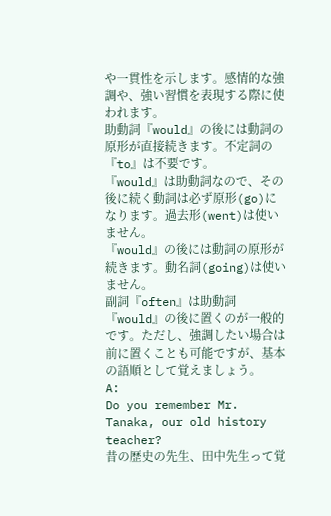や一貫性を示します。感情的な強調や、強い習慣を表現する際に使われます。
助動詞『would』の後には動詞の原形が直接続きます。不定詞の『to』は不要です。
『would』は助動詞なので、その後に続く動詞は必ず原形(go)になります。過去形(went)は使いません。
『would』の後には動詞の原形が続きます。動名詞(going)は使いません。
副詞『often』は助動詞『would』の後に置くのが一般的です。ただし、強調したい場合は前に置くことも可能ですが、基本の語順として覚えましょう。
A:
Do you remember Mr. Tanaka, our old history teacher?
昔の歴史の先生、田中先生って覚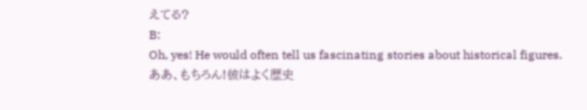えてる?
B:
Oh, yes! He would often tell us fascinating stories about historical figures.
ああ、もちろん!彼はよく歴史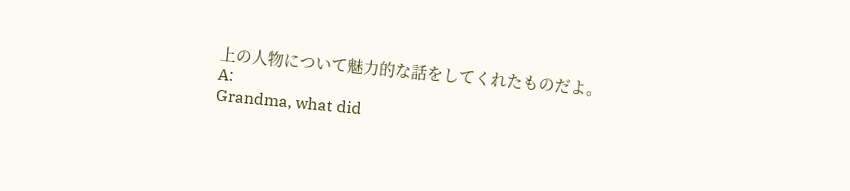上の人物について魅力的な話をしてくれたものだよ。
A:
Grandma, what did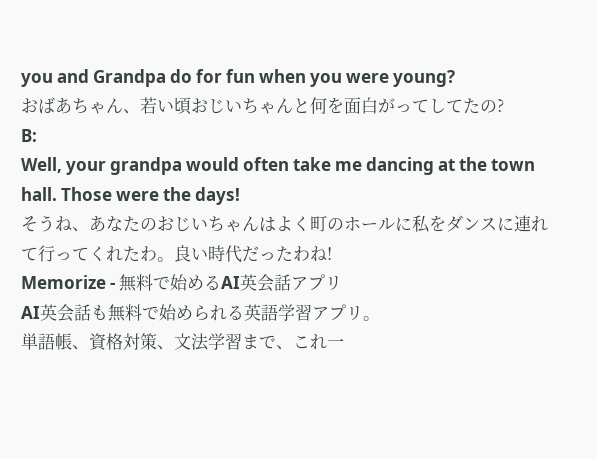you and Grandpa do for fun when you were young?
おばあちゃん、若い頃おじいちゃんと何を面白がってしてたの?
B:
Well, your grandpa would often take me dancing at the town hall. Those were the days!
そうね、あなたのおじいちゃんはよく町のホールに私をダンスに連れて行ってくれたわ。良い時代だったわね!
Memorize - 無料で始めるAI英会話アプリ
AI英会話も無料で始められる英語学習アプリ。
単語帳、資格対策、文法学習まで、これ一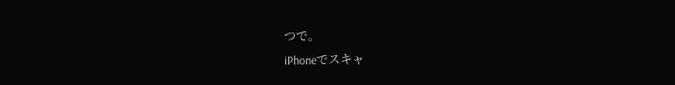つで。
iPhoneでスキャ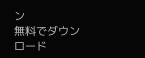ン
無料でダウンロード